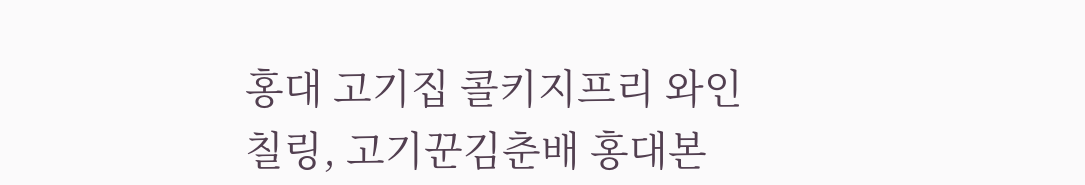홍대 고기집 콜키지프리 와인 칠링, 고기꾼김춘배 홍대본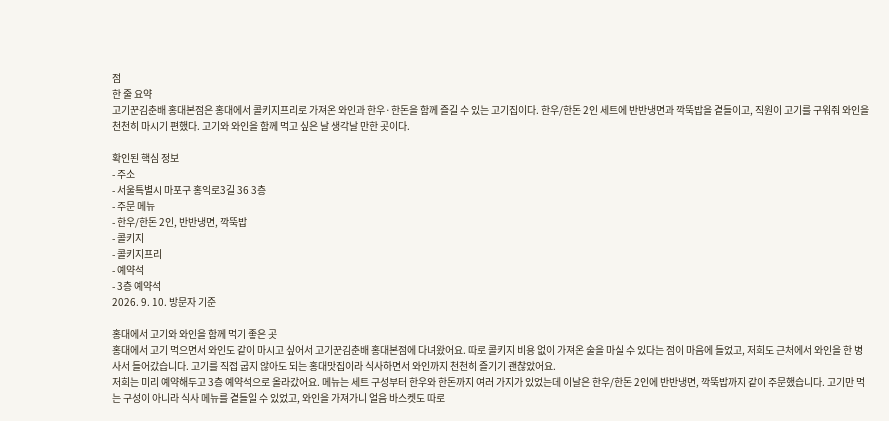점
한 줄 요약
고기꾼김춘배 홍대본점은 홍대에서 콜키지프리로 가져온 와인과 한우·한돈을 함께 즐길 수 있는 고기집이다. 한우/한돈 2인 세트에 반반냉면과 깍뚝밥을 곁들이고, 직원이 고기를 구워줘 와인을 천천히 마시기 편했다. 고기와 와인을 함께 먹고 싶은 날 생각날 만한 곳이다.

확인된 핵심 정보
- 주소
- 서울특별시 마포구 홍익로3길 36 3층
- 주문 메뉴
- 한우/한돈 2인, 반반냉면, 깍뚝밥
- 콜키지
- 콜키지프리
- 예약석
- 3층 예약석
2026. 9. 10. 방문자 기준

홍대에서 고기와 와인을 함께 먹기 좋은 곳
홍대에서 고기 먹으면서 와인도 같이 마시고 싶어서 고기꾼김춘배 홍대본점에 다녀왔어요. 따로 콜키지 비용 없이 가져온 술을 마실 수 있다는 점이 마음에 들었고, 저희도 근처에서 와인을 한 병 사서 들어갔습니다. 고기를 직접 굽지 않아도 되는 홍대맛집이라 식사하면서 와인까지 천천히 즐기기 괜찮았어요.
저희는 미리 예약해두고 3층 예약석으로 올라갔어요. 메뉴는 세트 구성부터 한우와 한돈까지 여러 가지가 있었는데 이날은 한우/한돈 2인에 반반냉면, 깍뚝밥까지 같이 주문했습니다. 고기만 먹는 구성이 아니라 식사 메뉴를 곁들일 수 있었고, 와인을 가져가니 얼음 바스켓도 따로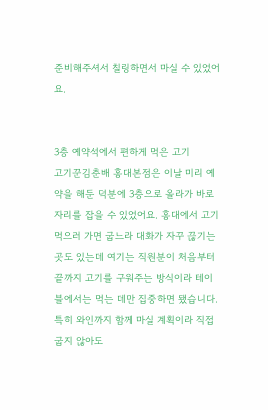준비해주셔서 칠링하면서 마실 수 있었어요.


3층 예약석에서 편하게 먹은 고기
고기꾼김춘배 홍대본점은 이날 미리 예약을 해둔 덕분에 3층으로 올라가 바로 자리를 잡을 수 있었어요. 홍대에서 고기 먹으러 가면 굽느라 대화가 자꾸 끊기는 곳도 있는데 여기는 직원분이 처음부터 끝까지 고기를 구워주는 방식이라 테이블에서는 먹는 데만 집중하면 됐습니다. 특히 와인까지 함께 마실 계획이라 직접 굽지 않아도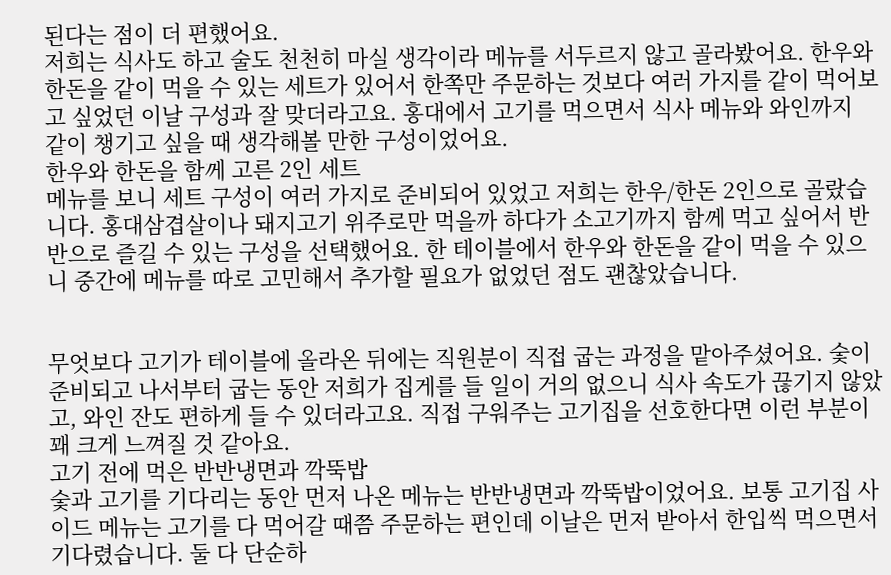된다는 점이 더 편했어요.
저희는 식사도 하고 술도 천천히 마실 생각이라 메뉴를 서두르지 않고 골라봤어요. 한우와 한돈을 같이 먹을 수 있는 세트가 있어서 한쪽만 주문하는 것보다 여러 가지를 같이 먹어보고 싶었던 이날 구성과 잘 맞더라고요. 홍대에서 고기를 먹으면서 식사 메뉴와 와인까지 같이 챙기고 싶을 때 생각해볼 만한 구성이었어요.
한우와 한돈을 함께 고른 2인 세트
메뉴를 보니 세트 구성이 여러 가지로 준비되어 있었고 저희는 한우/한돈 2인으로 골랐습니다. 홍대삼겹살이나 돼지고기 위주로만 먹을까 하다가 소고기까지 함께 먹고 싶어서 반반으로 즐길 수 있는 구성을 선택했어요. 한 테이블에서 한우와 한돈을 같이 먹을 수 있으니 중간에 메뉴를 따로 고민해서 추가할 필요가 없었던 점도 괜찮았습니다.


무엇보다 고기가 테이블에 올라온 뒤에는 직원분이 직접 굽는 과정을 맡아주셨어요. 숯이 준비되고 나서부터 굽는 동안 저희가 집게를 들 일이 거의 없으니 식사 속도가 끊기지 않았고, 와인 잔도 편하게 들 수 있더라고요. 직접 구워주는 고기집을 선호한다면 이런 부분이 꽤 크게 느껴질 것 같아요.
고기 전에 먹은 반반냉면과 깍뚝밥
숯과 고기를 기다리는 동안 먼저 나온 메뉴는 반반냉면과 깍뚝밥이었어요. 보통 고기집 사이드 메뉴는 고기를 다 먹어갈 때쯤 주문하는 편인데 이날은 먼저 받아서 한입씩 먹으면서 기다렸습니다. 둘 다 단순하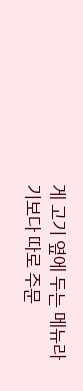게 고기 옆에 두는 메뉴라기보다 따로 주문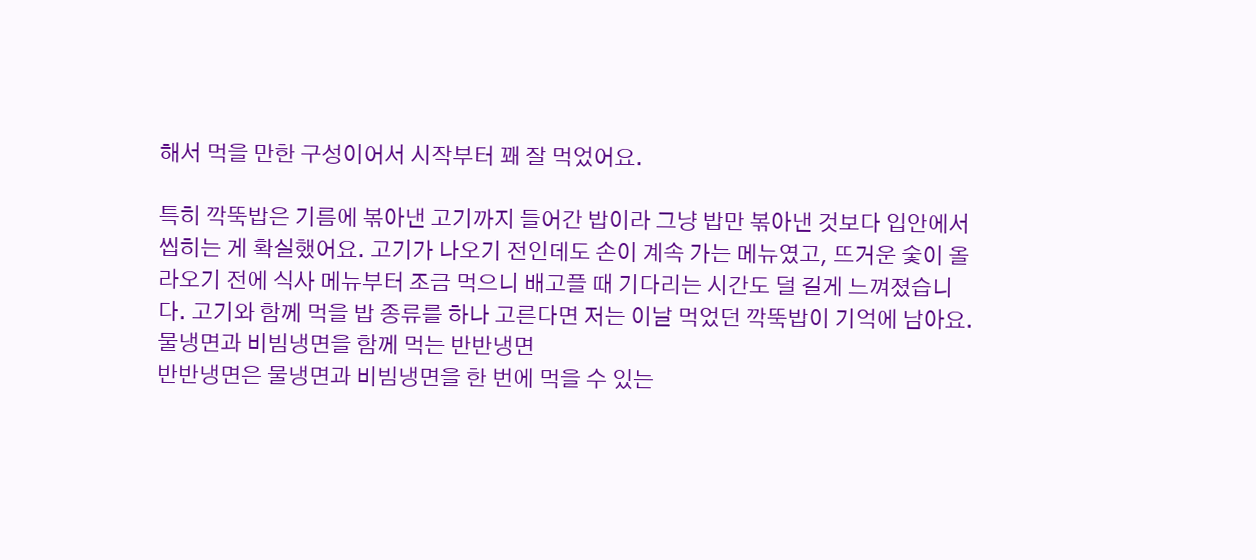해서 먹을 만한 구성이어서 시작부터 꽤 잘 먹었어요.

특히 깍뚝밥은 기름에 볶아낸 고기까지 들어간 밥이라 그냥 밥만 볶아낸 것보다 입안에서 씹히는 게 확실했어요. 고기가 나오기 전인데도 손이 계속 가는 메뉴였고, 뜨거운 숯이 올라오기 전에 식사 메뉴부터 조금 먹으니 배고플 때 기다리는 시간도 덜 길게 느껴졌습니다. 고기와 함께 먹을 밥 종류를 하나 고른다면 저는 이날 먹었던 깍뚝밥이 기억에 남아요.
물냉면과 비빔냉면을 함께 먹는 반반냉면
반반냉면은 물냉면과 비빔냉면을 한 번에 먹을 수 있는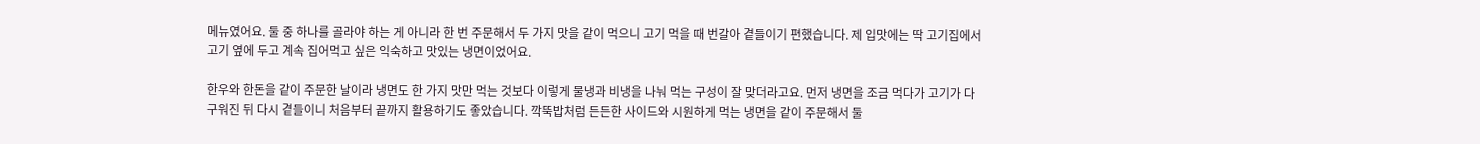메뉴였어요. 둘 중 하나를 골라야 하는 게 아니라 한 번 주문해서 두 가지 맛을 같이 먹으니 고기 먹을 때 번갈아 곁들이기 편했습니다. 제 입맛에는 딱 고기집에서 고기 옆에 두고 계속 집어먹고 싶은 익숙하고 맛있는 냉면이었어요.

한우와 한돈을 같이 주문한 날이라 냉면도 한 가지 맛만 먹는 것보다 이렇게 물냉과 비냉을 나눠 먹는 구성이 잘 맞더라고요. 먼저 냉면을 조금 먹다가 고기가 다 구워진 뒤 다시 곁들이니 처음부터 끝까지 활용하기도 좋았습니다. 깍뚝밥처럼 든든한 사이드와 시원하게 먹는 냉면을 같이 주문해서 둘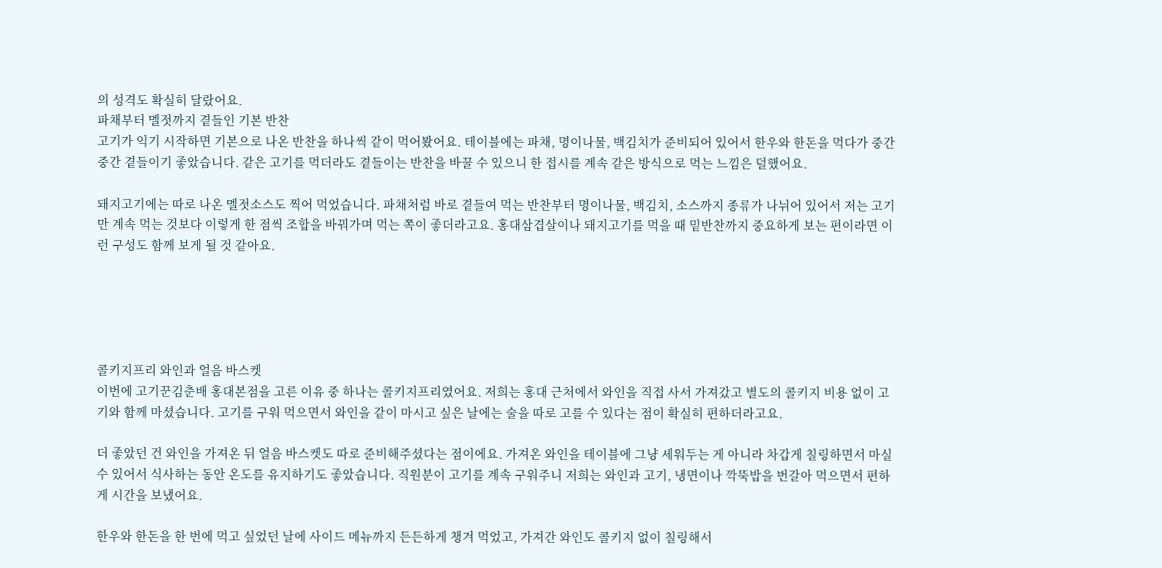의 성격도 확실히 달랐어요.
파채부터 멜젓까지 곁들인 기본 반찬
고기가 익기 시작하면 기본으로 나온 반찬을 하나씩 같이 먹어봤어요. 테이블에는 파채, 명이나물, 백김치가 준비되어 있어서 한우와 한돈을 먹다가 중간중간 곁들이기 좋았습니다. 같은 고기를 먹더라도 곁들이는 반찬을 바꿀 수 있으니 한 접시를 계속 같은 방식으로 먹는 느낌은 덜했어요.

돼지고기에는 따로 나온 멜젓소스도 찍어 먹었습니다. 파채처럼 바로 곁들여 먹는 반찬부터 명이나물, 백김치, 소스까지 종류가 나뉘어 있어서 저는 고기만 계속 먹는 것보다 이렇게 한 점씩 조합을 바꿔가며 먹는 쪽이 좋더라고요. 홍대삼겹살이나 돼지고기를 먹을 때 밑반찬까지 중요하게 보는 편이라면 이런 구성도 함께 보게 될 것 같아요.





콜키지프리 와인과 얼음 바스켓
이번에 고기꾼김춘배 홍대본점을 고른 이유 중 하나는 콜키지프리였어요. 저희는 홍대 근처에서 와인을 직접 사서 가져갔고 별도의 콜키지 비용 없이 고기와 함께 마셨습니다. 고기를 구워 먹으면서 와인을 같이 마시고 싶은 날에는 술을 따로 고를 수 있다는 점이 확실히 편하더라고요.

더 좋았던 건 와인을 가져온 뒤 얼음 바스켓도 따로 준비해주셨다는 점이에요. 가져온 와인을 테이블에 그냥 세워두는 게 아니라 차갑게 칠링하면서 마실 수 있어서 식사하는 동안 온도를 유지하기도 좋았습니다. 직원분이 고기를 계속 구워주니 저희는 와인과 고기, 냉면이나 깍뚝밥을 번갈아 먹으면서 편하게 시간을 보냈어요.

한우와 한돈을 한 번에 먹고 싶었던 날에 사이드 메뉴까지 든든하게 챙겨 먹었고, 가져간 와인도 콜키지 없이 칠링해서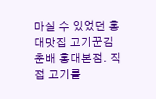마실 수 있었던 홍대맛집 고기꾼김춘배 홍대본점. 직접 고기를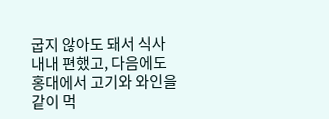굽지 않아도 돼서 식사 내내 편했고, 다음에도 홍대에서 고기와 와인을 같이 먹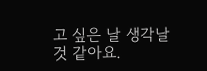고 싶은 날 생각날 것 같아요.